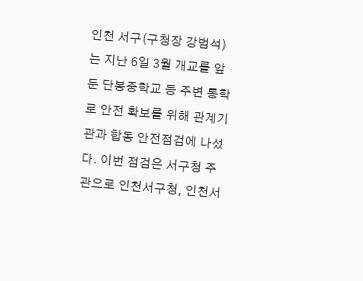인천 서구(구청장 강범석)는 지난 6일 3월 개교를 앞둔 단봉중학교 등 주변 통학로 안전 확보를 위해 관계기관과 합동 안전점검에 나섰다. 이번 점검은 서구청 주관으로 인천서구청, 인천서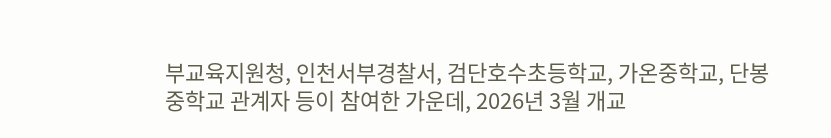부교육지원청, 인천서부경찰서, 검단호수초등학교, 가온중학교, 단봉중학교 관계자 등이 참여한 가운데, 2026년 3월 개교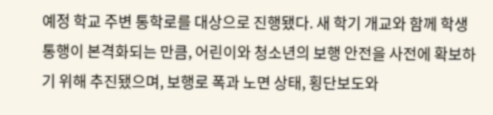예정 학교 주변 통학로를 대상으로 진행됐다. 새 학기 개교와 함께 학생 통행이 본격화되는 만큼, 어린이와 청소년의 보행 안전을 사전에 확보하기 위해 추진됐으며, 보행로 폭과 노면 상태, 횡단보도와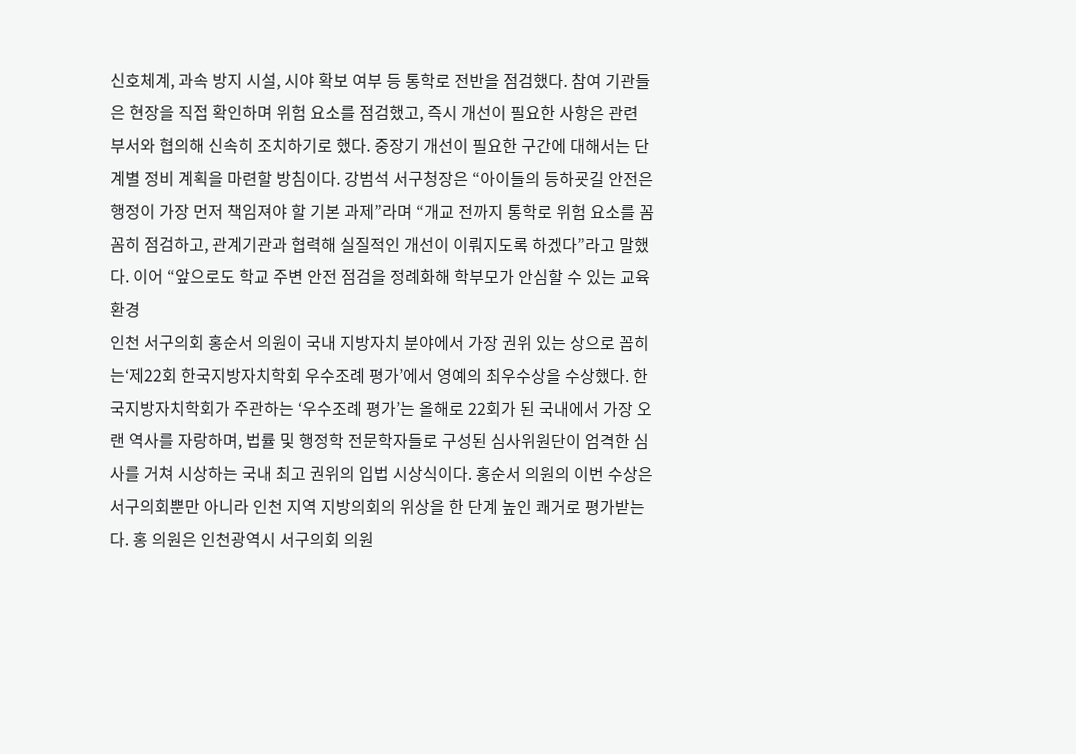신호체계, 과속 방지 시설, 시야 확보 여부 등 통학로 전반을 점검했다. 참여 기관들은 현장을 직접 확인하며 위험 요소를 점검했고, 즉시 개선이 필요한 사항은 관련 부서와 협의해 신속히 조치하기로 했다. 중장기 개선이 필요한 구간에 대해서는 단계별 정비 계획을 마련할 방침이다. 강범석 서구청장은 “아이들의 등하굣길 안전은 행정이 가장 먼저 책임져야 할 기본 과제”라며 “개교 전까지 통학로 위험 요소를 꼼꼼히 점검하고, 관계기관과 협력해 실질적인 개선이 이뤄지도록 하겠다”라고 말했다. 이어 “앞으로도 학교 주변 안전 점검을 정례화해 학부모가 안심할 수 있는 교육 환경
인천 서구의회 홍순서 의원이 국내 지방자치 분야에서 가장 권위 있는 상으로 꼽히는‘제22회 한국지방자치학회 우수조례 평가’에서 영예의 최우수상을 수상했다. 한국지방자치학회가 주관하는 ‘우수조례 평가’는 올해로 22회가 된 국내에서 가장 오랜 역사를 자랑하며, 법률 및 행정학 전문학자들로 구성된 심사위원단이 엄격한 심사를 거쳐 시상하는 국내 최고 권위의 입법 시상식이다. 홍순서 의원의 이번 수상은 서구의회뿐만 아니라 인천 지역 지방의회의 위상을 한 단계 높인 쾌거로 평가받는다. 홍 의원은 인천광역시 서구의회 의원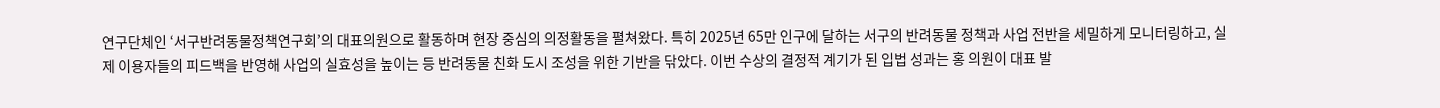연구단체인 ‘서구반려동물정책연구회’의 대표의원으로 활동하며 현장 중심의 의정활동을 펼쳐왔다. 특히 2025년 65만 인구에 달하는 서구의 반려동물 정책과 사업 전반을 세밀하게 모니터링하고, 실제 이용자들의 피드백을 반영해 사업의 실효성을 높이는 등 반려동물 친화 도시 조성을 위한 기반을 닦았다. 이번 수상의 결정적 계기가 된 입법 성과는 홍 의원이 대표 발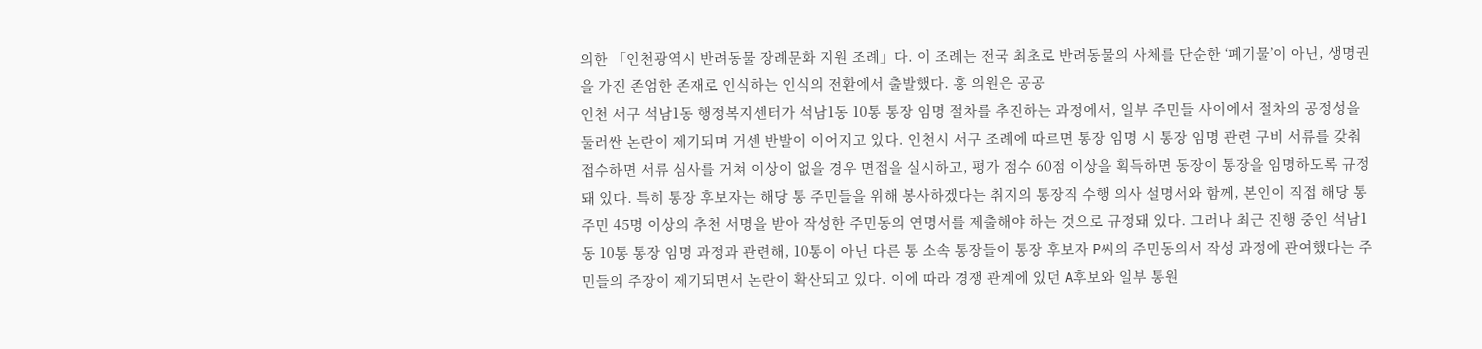의한 「인천광역시 반려동물 장례문화 지원 조례」다. 이 조례는 전국 최초로 반려동물의 사체를 단순한 ‘폐기물’이 아닌, 생명권을 가진 존엄한 존재로 인식하는 인식의 전환에서 출발했다. 홍 의원은 공공
인천 서구 석남1동 행정복지센터가 석남1동 10통 통장 임명 절차를 추진하는 과정에서, 일부 주민들 사이에서 절차의 공정성을 둘러싼 논란이 제기되며 거센 반발이 이어지고 있다. 인천시 서구 조례에 따르면 통장 임명 시 통장 임명 관련 구비 서류를 갖춰 접수하면 서류 심사를 거쳐 이상이 없을 경우 면접을 실시하고, 평가 점수 60점 이상을 획득하면 동장이 통장을 임명하도록 규정돼 있다. 특히 통장 후보자는 해당 통 주민들을 위해 봉사하겠다는 취지의 통장직 수행 의사 설명서와 함께, 본인이 직접 해당 통 주민 45명 이상의 추천 서명을 받아 작성한 주민동의 연명서를 제출해야 하는 것으로 규정돼 있다. 그러나 최근 진행 중인 석남1동 10통 통장 임명 과정과 관련해, 10통이 아닌 다른 통 소속 통장들이 통장 후보자 P씨의 주민동의서 작성 과정에 관여했다는 주민들의 주장이 제기되면서 논란이 확산되고 있다. 이에 따라 경쟁 관계에 있던 A후보와 일부 통원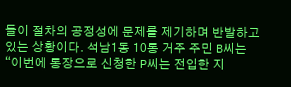들이 절차의 공정성에 문제를 제기하며 반발하고 있는 상황이다. 석남1동 10통 거주 주민 B씨는 “이번에 통장으로 신청한 P씨는 전입한 지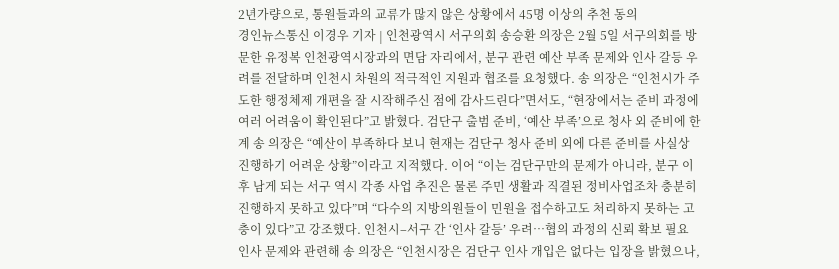2년가량으로, 통원들과의 교류가 많지 않은 상황에서 45명 이상의 추천 동의
경인뉴스통신 이경우 기자 | 인천광역시 서구의회 송승환 의장은 2월 5일 서구의회를 방문한 유정복 인천광역시장과의 면담 자리에서, 분구 관련 예산 부족 문제와 인사 갈등 우려를 전달하며 인천시 차원의 적극적인 지원과 협조를 요청했다. 송 의장은 “인천시가 주도한 행정체제 개편을 잘 시작해주신 점에 감사드린다”면서도, “현장에서는 준비 과정에 여러 어려움이 확인된다”고 밝혔다. 검단구 출범 준비, ‘예산 부족’으로 청사 외 준비에 한계 송 의장은 “예산이 부족하다 보니 현재는 검단구 청사 준비 외에 다른 준비를 사실상 진행하기 어려운 상황”이라고 지적했다. 이어 “이는 검단구만의 문제가 아니라, 분구 이후 남게 되는 서구 역시 각종 사업 추진은 물론 주민 생활과 직결된 정비사업조차 충분히 진행하지 못하고 있다”며 “다수의 지방의원들이 민원을 접수하고도 처리하지 못하는 고충이 있다”고 강조했다. 인천시–서구 간 ‘인사 갈등’ 우려…협의 과정의 신뢰 확보 필요 인사 문제와 관련해 송 의장은 “인천시장은 검단구 인사 개입은 없다는 입장을 밝혔으나,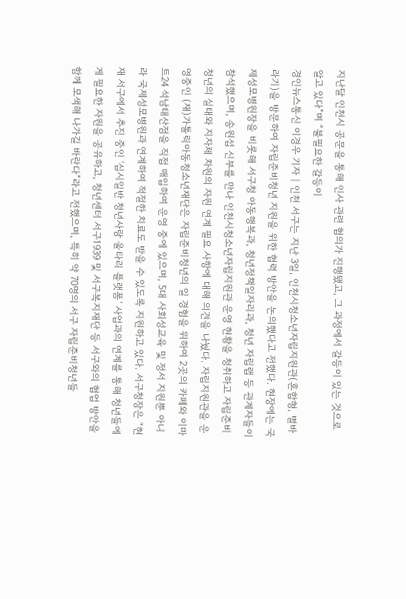지난달 인천시 공문을 통해 인사 관련 협의가 진행됐고, 그 과정에서 갈등이 있는 것으로 알고 있다”며 “불필요한 갈등이
경인뉴스통신 이경우 기자 | 인천 서구는 지난 3일, 인천시청소년자립지원관(혼합형, 별바라기)을 방문하여 자립준비청년 지원을 위한 협력 방안을 논의했다고 전했다. 현장에는 국제성모병원장을 비롯해 서구청 아동행복과, 청년정책일자리과, 청년 자립랩 등 관계자들이 참석했으며, 송원섭 신부를 만나 인천시청소년자립지원관 운영 현황을 청취하고 자립준비청년의 실태와 지자체 차원의 자원 연계 필요 사항에 대해 의견을 나눴다. 자립지원관을 운영중인 (재)가톨릭아동청소년재단은 자립준비청년의 일 경험을 위하여 2곳의 카페와 이마트24 석남태산점을 직접 매입하여 운영 중에 있으며, 5대 사회성교육 및 정서 지원뿐 아니라 국제성모병원과 연계하여 적절한 치료도 받을 수 있도록 지원하고 있다. 서구청장은 “현재 서구에서 추진 중인 ‘십시일반 청년사랑 울타리 플랫폼’ 사업과의 연계를 통해 청년들에게 필요한 자원을 공유하고, 청년센터 서구1939 및 서구복지재단 등 서구와의 협업 방안을 함께 모색해 나가길 바란다”라고 전했으며, 특히 약 70명의 서구 자립준비청년들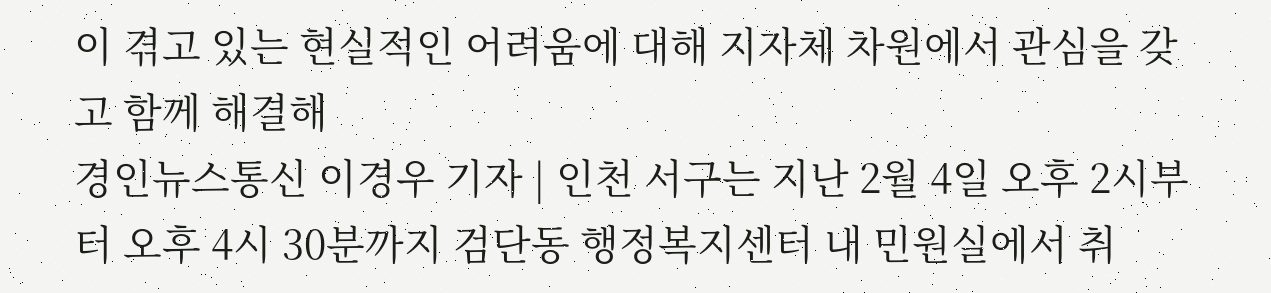이 겪고 있는 현실적인 어려움에 대해 지자체 차원에서 관심을 갖고 함께 해결해
경인뉴스통신 이경우 기자 | 인천 서구는 지난 2월 4일 오후 2시부터 오후 4시 30분까지 검단동 행정복지센터 내 민원실에서 취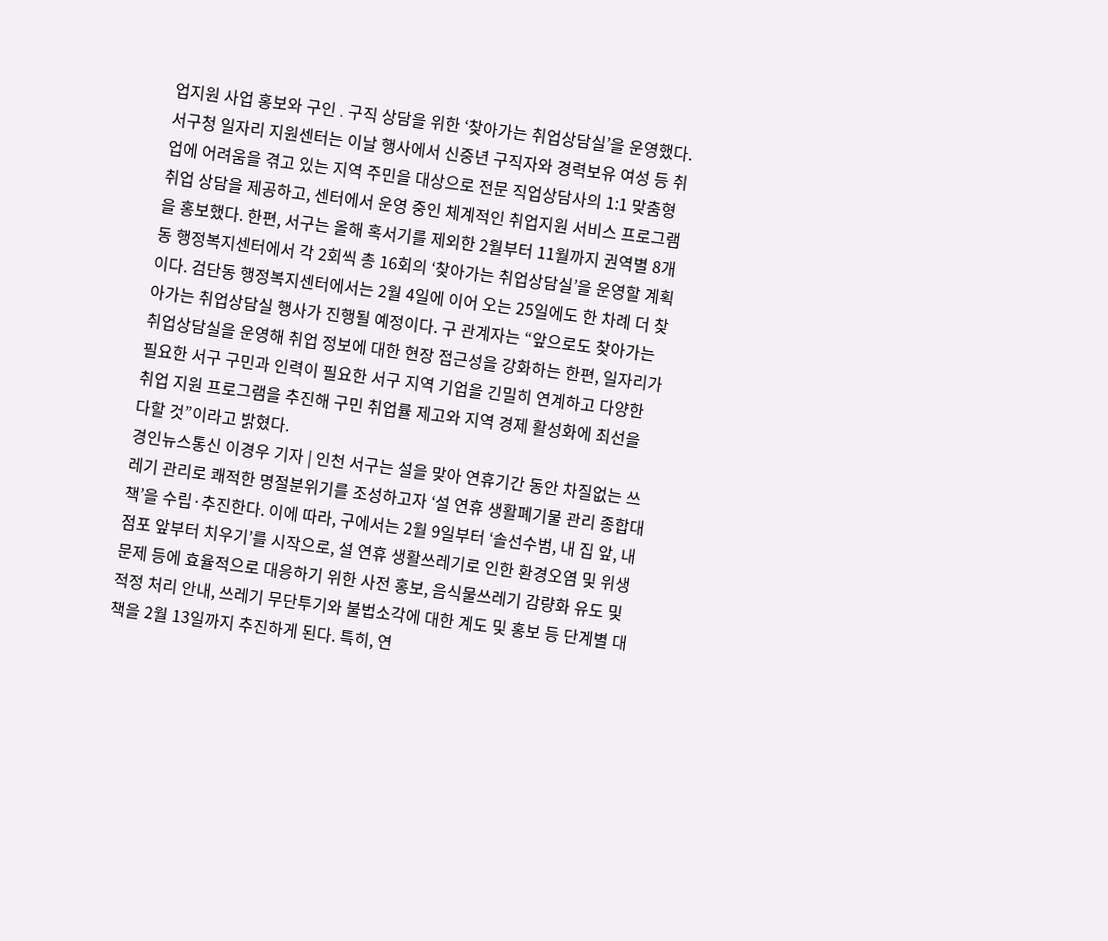업지원 사업 홍보와 구인 ․ 구직 상담을 위한 ‘찾아가는 취업상담실’을 운영했다. 서구청 일자리 지원센터는 이날 행사에서 신중년 구직자와 경력보유 여성 등 취업에 어려움을 겪고 있는 지역 주민을 대상으로 전문 직업상담사의 1:1 맞춤형 취업 상담을 제공하고, 센터에서 운영 중인 체계적인 취업지원 서비스 프로그램을 홍보했다. 한편, 서구는 올해 혹서기를 제외한 2월부터 11월까지 권역별 8개 동 행정복지센터에서 각 2회씩 총 16회의 ‘찾아가는 취업상담실’을 운영할 계획이다. 검단동 행정복지센터에서는 2월 4일에 이어 오는 25일에도 한 차례 더 찾아가는 취업상담실 행사가 진행될 예정이다. 구 관계자는 “앞으로도 찾아가는 취업상담실을 운영해 취업 정보에 대한 현장 접근성을 강화하는 한편, 일자리가 필요한 서구 구민과 인력이 필요한 서구 지역 기업을 긴밀히 연계하고 다양한 취업 지원 프로그램을 추진해 구민 취업률 제고와 지역 경제 활성화에 최선을 다할 것”이라고 밝혔다.
경인뉴스통신 이경우 기자 | 인천 서구는 설을 맞아 연휴기간 동안 차질없는 쓰레기 관리로 쾌적한 명절분위기를 조성하고자 ‘설 연휴 생활폐기물 관리 종합대책’을 수립·추진한다. 이에 따라, 구에서는 2월 9일부터 ‘솔선수범, 내 집 앞, 내 점포 앞부터 치우기’를 시작으로, 설 연휴 생활쓰레기로 인한 환경오염 및 위생문제 등에 효율적으로 대응하기 위한 사전 홍보, 음식물쓰레기 감량화 유도 및 적정 처리 안내, 쓰레기 무단투기와 불법소각에 대한 계도 및 홍보 등 단계별 대책을 2월 13일까지 추진하게 된다. 특히, 연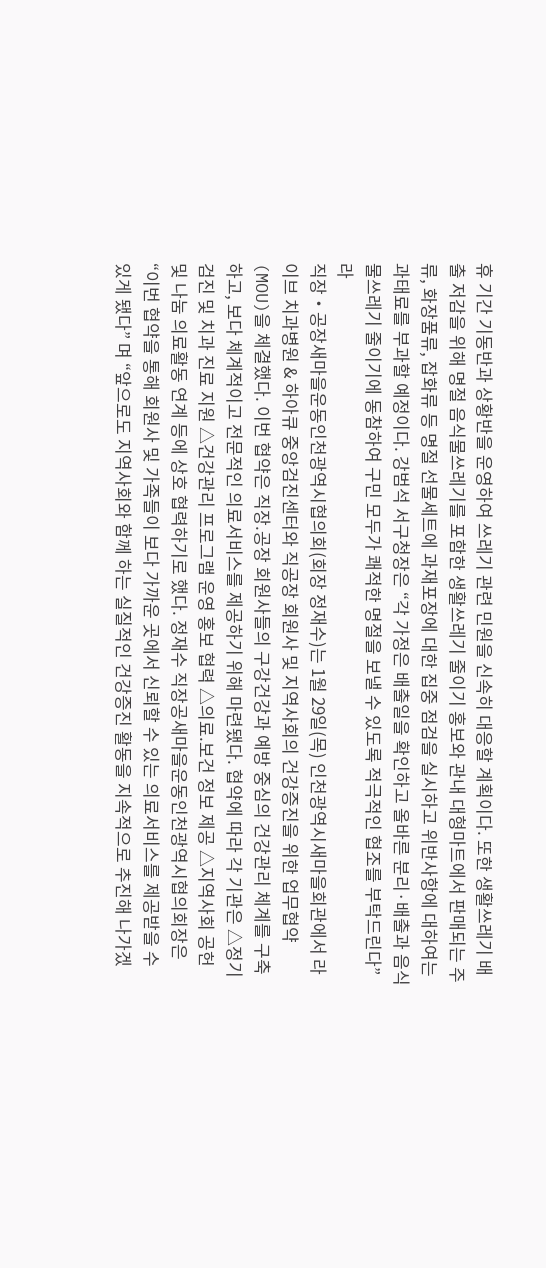휴 기간 기동반과 상황반을 운영하여 쓰레기 관련 민원을 신속히 대응할 계획이다. 또한 생활쓰레기 배출 저감을 위해 명절 음식물쓰레기를 포함한 생활쓰레기 줄이기 홍보와 관내 대형마트에서 판매되는 주류, 화장품류, 잡화류 등 명절 선물세트에 과재포장에 대한 집중 점검을 실시하고 위반사항에 대하여는 과태료를 부과할 예정이다. 강범석 서구청장은 “각 가정은 배출일을 확인하고 올바른 분리·배출과 음식물쓰레기 줄이기에 동참하여 구민 모두가 쾌적한 명절을 보낼 수 있도록 적극적인 협조를 부탁드린다”라
직장‧공장새마을운동인천광역시협의회(회장 정재수)는 1월 29일(목) 인천광역시새마을회관에서 라이브 치과병원 & 하아큐 중앙검진센터와 직공장 회원사 및 지역사회의 건강증진을 위한 업무협약(MOU)을 체결했다. 이번 협약은 직장.공장 회원사들의 구강건강과 예방 중심의 건강관리 체계를 구축하고, 보다 체계적이고 전문적인 의료서비스를 제공하기 위해 마련됐다. 협약에 따라 각 기관은 △정기 검진 및 치과 진료 지원 △건강관리 프로그램 운영 홍보 협력 △의료.보건 정보 제공 △지역사회 공헌 및 나눔 의료활동 연계 등에 상호 협력하기로 했다. 정재수 직장공새마을운동인천광역시협의회장은 “이번 협약을 통해 회원사 및 가족들이 보다 가까운 곳에서 신뢰할 수 있는 의료서비스를 제공받을 수 있게 됐다” 며 “앞으로도 지역사회와 함께 하는 실질적인 건강증진 활동을 지속적으로 추진해 나가겠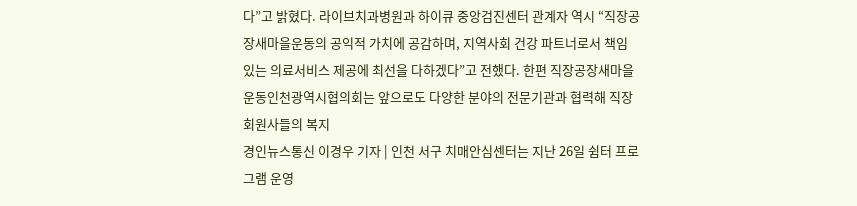다”고 밝혔다. 라이브치과병원과 하이큐 중앙검진센터 관계자 역시 “직장공장새마을운동의 공익적 가치에 공감하며, 지역사회 건강 파트너로서 책임 있는 의료서비스 제공에 최선을 다하겠다”고 전했다. 한편 직장공장새마을운동인천광역시협의회는 앞으로도 다양한 분야의 전문기관과 협력해 직장회원사들의 복지
경인뉴스통신 이경우 기자 | 인천 서구 치매안심센터는 지난 26일 쉼터 프로그램 운영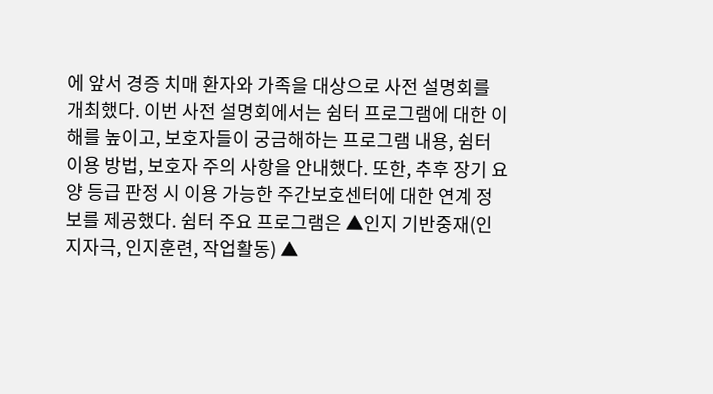에 앞서 경증 치매 환자와 가족을 대상으로 사전 설명회를 개최했다. 이번 사전 설명회에서는 쉼터 프로그램에 대한 이해를 높이고, 보호자들이 궁금해하는 프로그램 내용, 쉼터 이용 방법, 보호자 주의 사항을 안내했다. 또한, 추후 장기 요양 등급 판정 시 이용 가능한 주간보호센터에 대한 연계 정보를 제공했다. 쉼터 주요 프로그램은 ▲인지 기반중재(인지자극, 인지훈련, 작업활동) ▲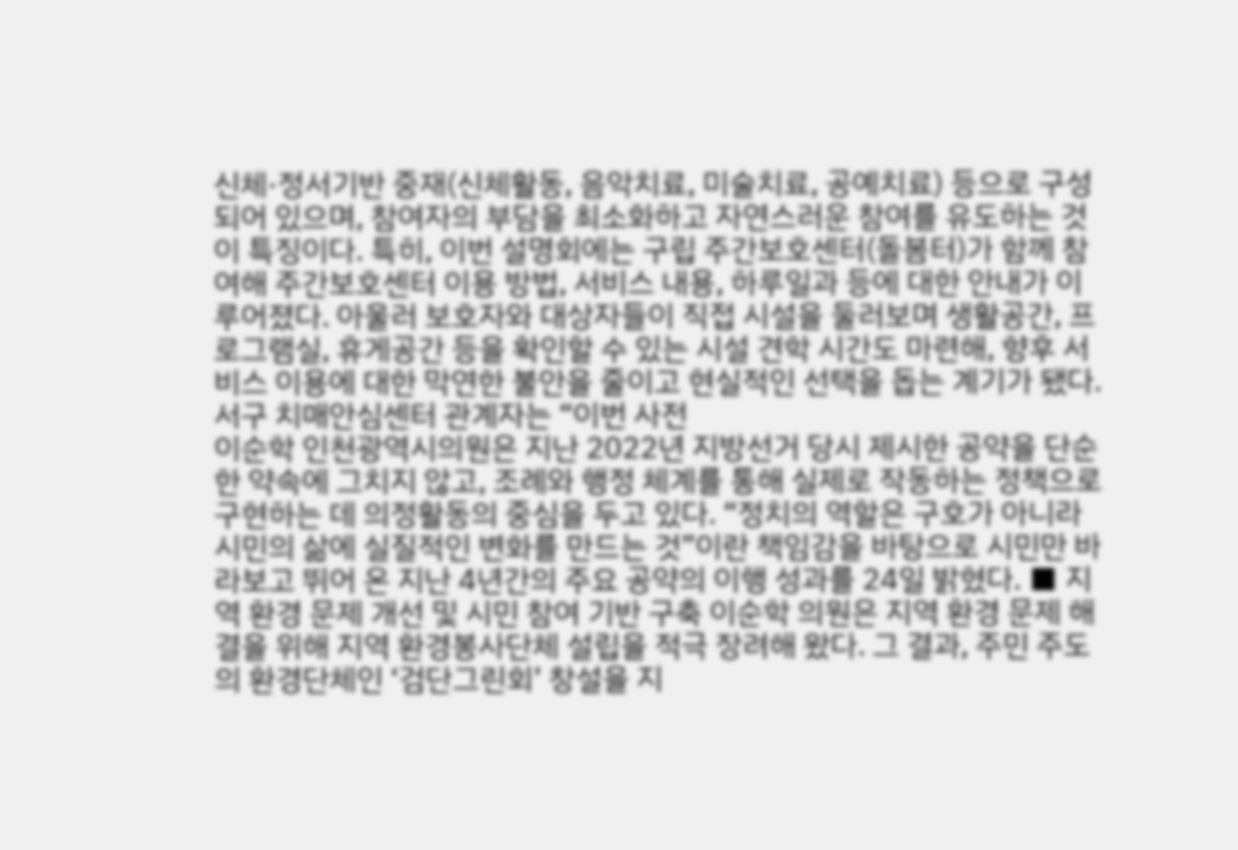신체·정서기반 중재(신체활동, 음악치료, 미술치료, 공예치료) 등으로 구성되어 있으며, 참여자의 부담을 최소화하고 자연스러운 참여를 유도하는 것이 특징이다. 특히, 이번 설명회에는 구립 주간보호센터(돌봄터)가 함께 참여해 주간보호센터 이용 방법, 서비스 내용, 하루일과 등에 대한 안내가 이루어졌다. 아울러 보호자와 대상자들이 직접 시설을 둘러보며 생활공간, 프로그램실, 휴게공간 등을 확인할 수 있는 시설 견학 시간도 마련해, 향후 서비스 이용에 대한 막연한 불안을 줄이고 현실적인 선택을 돕는 계기가 됐다. 서구 치매안심센터 관계자는 “이번 사전
이순학 인천광역시의원은 지난 2022년 지방선거 당시 제시한 공약을 단순한 약속에 그치지 않고, 조례와 행정 체계를 통해 실제로 작동하는 정책으로 구현하는 데 의정활동의 중심을 두고 있다. “정치의 역할은 구호가 아니라 시민의 삶에 실질적인 변화를 만드는 것”이란 책임감을 바탕으로 시민만 바라보고 뛰어 온 지난 4년간의 주요 공약의 이행 성과를 24일 밝혔다. ■ 지역 환경 문제 개선 및 시민 참여 기반 구축 이순학 의원은 지역 환경 문제 해결을 위해 지역 환경봉사단체 설립을 적극 장려해 왔다. 그 결과, 주민 주도의 환경단체인 ‘검단그린회’ 창설을 지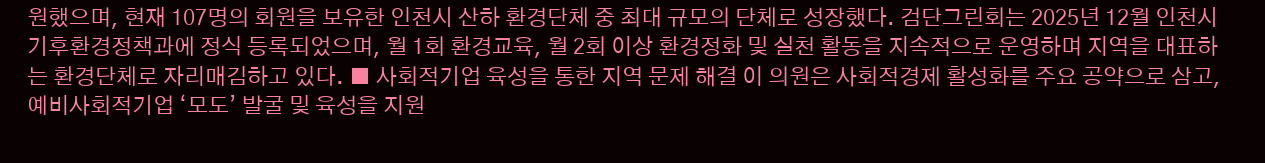원했으며, 현재 107명의 회원을 보유한 인천시 산하 환경단체 중 최대 규모의 단체로 성장했다. 검단그린회는 2025년 12월 인천시 기후환경정책과에 정식 등록되었으며, 월 1회 환경교육, 월 2회 이상 환경정화 및 실천 활동을 지속적으로 운영하며 지역을 대표하는 환경단체로 자리매김하고 있다. ■ 사회적기업 육성을 통한 지역 문제 해결 이 의원은 사회적경제 활성화를 주요 공약으로 삼고, 예비사회적기업 ‘모도’ 발굴 및 육성을 지원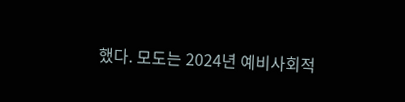했다. 모도는 2024년 예비사회적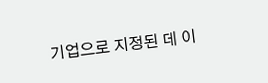기업으로 지정된 데 이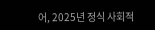어, 2025년 정식 사회적